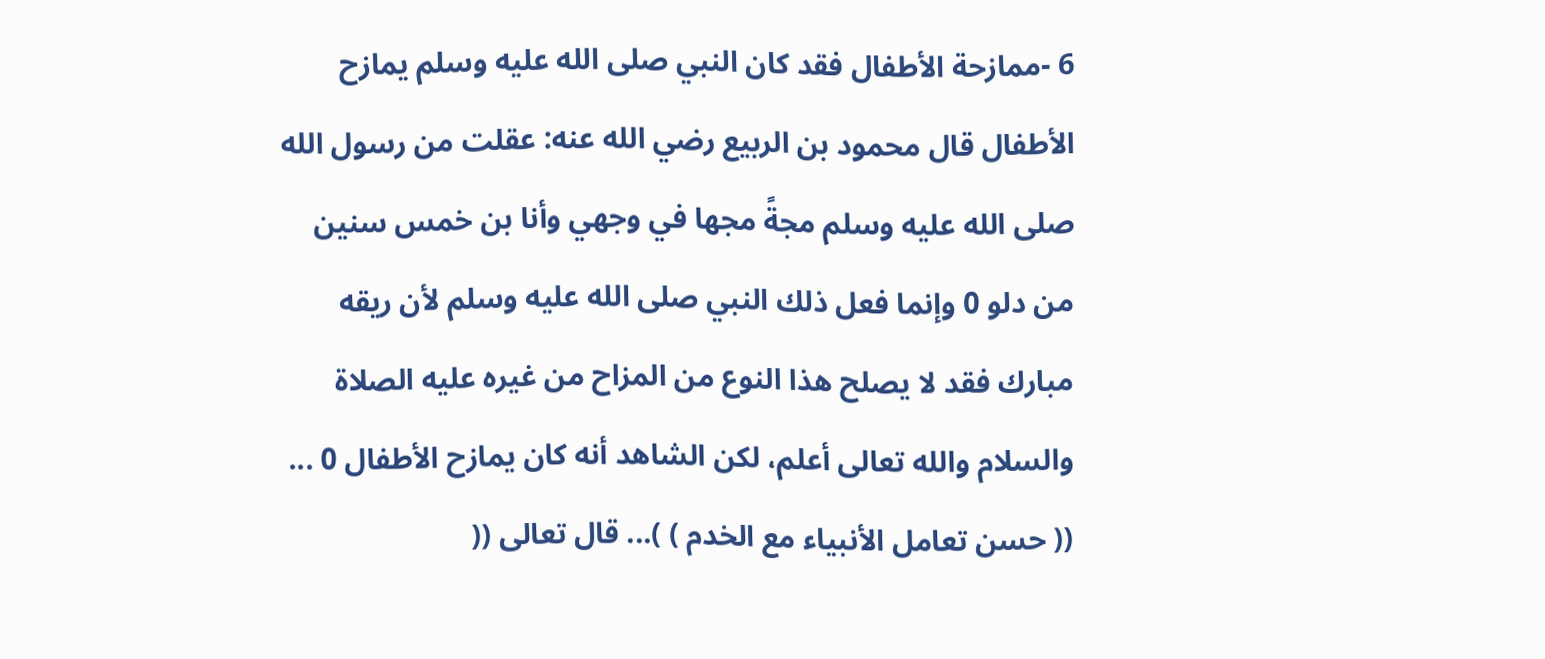6 -ممازحة الأطفال فقد كان النبي صلى الله عليه وسلم يمازح الأطفال قال محمود بن الربيع رضي الله عنه: عقلت من رسول الله صلى الله عليه وسلم مجةً مجها في وجهي وأنا بن خمس سنين من دلو 0 وإنما فعل ذلك النبي صلى الله عليه وسلم لأن ريقه مبارك فقد لا يصلح هذا النوع من المزاح من غيره عليه الصلاة والسلام والله تعالى أعلم، لكن الشاهد أنه كان يمازح الأطفال 0 ... (( حسن تعامل الأنبياء مع الخدم ) )... قال تعالى ((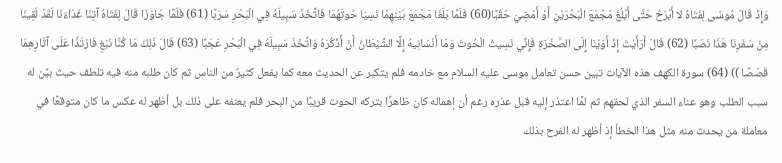وَإِذْ قَالَ مُوسَى لِفَتَاهُ لا أَبْرَحُ حَتَّى أَبْلُغَ مَجْمَعَ الْبَحْرَيْنِ أَوْ أَمْضِيَ حُقُبًا(60) فَلَمَّا بَلَغَا مَجْمَعَ بَيْنِهِمَا نَسِيَا حُوتَهُمَا فَاتَّخَذَ سَبِيلَهُ فِي الْبَحْرِ سَرَبًا (61) فَلَمَّا جَاوَزَا قَالَ لِفَتَاهُ آتِنَا غَدَاءَنَا لَقَدْ لَقِينَا مِنْ سَفَرِنَا هَذَا نَصَبًا (62) قَالَ أَرَأَيْتَ إِذْ أَوَيْنَا إِلَى الصَّخْرَةِ فَإِنِّي نَسِيتُ الْحُوتَ وَمَا أَنْسَانِيهُ إِلَّا الشَّيْطَانُ أَنْ أَذْكُرَهُ وَاتَّخَذَ سَبِيلَهُ فِي الْبَحْرِ عَجَبًا (63) قَالَ ذَلِكَ مَا كُنَّا نَبْغِ فَارْتَدَّا عَلَى آثَارِهِمَا قَصَصًا )) (64) سورة الكهف هذه الآيات تبين حسن تعامل موسى عليه السلام مع خادمه فلم يتكبر عن الحديث معه كما يفعل كثيرٌ من الناس ثم كان طلبه منه فيه تلطف حيث بيَّن له سبب الطلب وهو عناء السفر الذي لحقهم ثم لمَّا اعتذر إليه قبل عذره رغم أن إهماله كان ظاهرًا بتركه الحوت قريبًا من البحر فلم يعنفه على ذلك بل أظهر له عكس ما كان متوقعًا في معاملة من يحدث منه مثل هذا الخطأ إذ أظهر له الفرح بذلك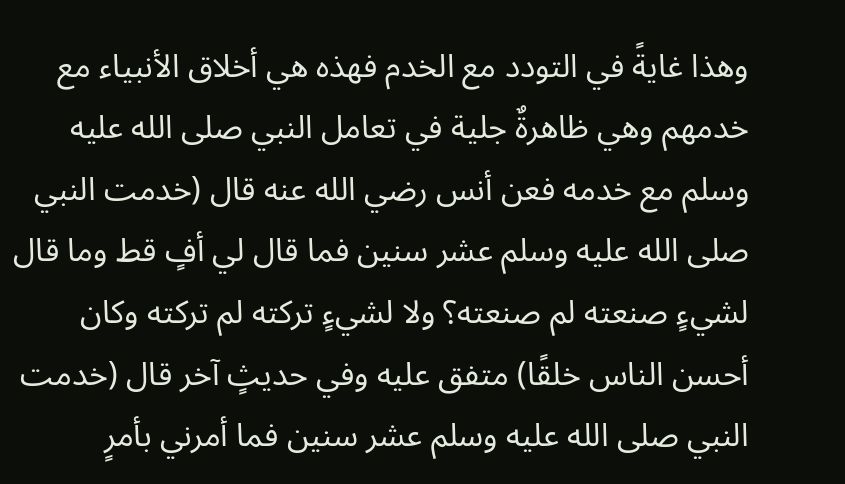وهذا غايةً في التودد مع الخدم فهذه هي أخلاق الأنبياء مع خدمهم وهي ظاهرةٌ جلية في تعامل النبي صلى الله عليه وسلم مع خدمه فعن أنس رضي الله عنه قال (خدمت النبي صلى الله عليه وسلم عشر سنين فما قال لي أفٍ قط وما قال لشيءٍ صنعته لم صنعته؟ ولا لشيءٍ تركته لم تركته وكان أحسن الناس خلقًا) متفق عليه وفي حديثٍ آخر قال (خدمت النبي صلى الله عليه وسلم عشر سنين فما أمرني بأمرٍ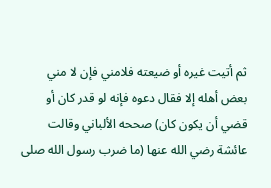ثم أتيت غيره أو ضيعته فلامني فإن لا مني بعض أهله إلا فقال دعوه فإنه لو قدر كان أو قضي أن يكون كان) صححه الألباني وقالت عائشة رضي الله عنها (ما ضرب رسول الله صلى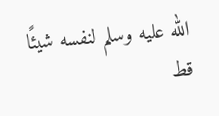الله عليه وسلم لنفسه شيئًا قط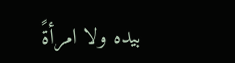بيده ولا امرأةً